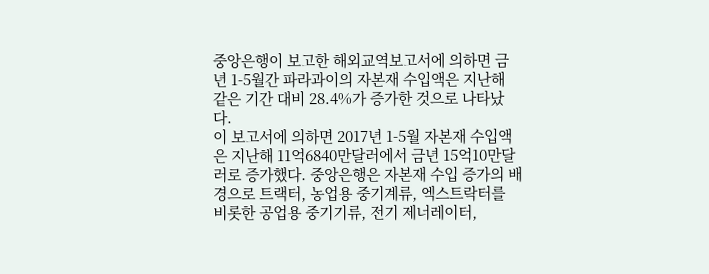중앙은행이 보고한 해외교역보고서에 의하면 금년 1-5월간 파라과이의 자본재 수입액은 지난해 같은 기간 대비 28.4%가 증가한 것으로 나타났다.
이 보고서에 의하면 2017년 1-5월 자본재 수입액은 지난해 11억6840만달러에서 금년 15억10만달러로 증가했다. 중앙은행은 자본재 수입 증가의 배경으로 트랙터, 농업용 중기계류, 엑스트락터를 비롯한 공업용 중기기류, 전기 제너레이터,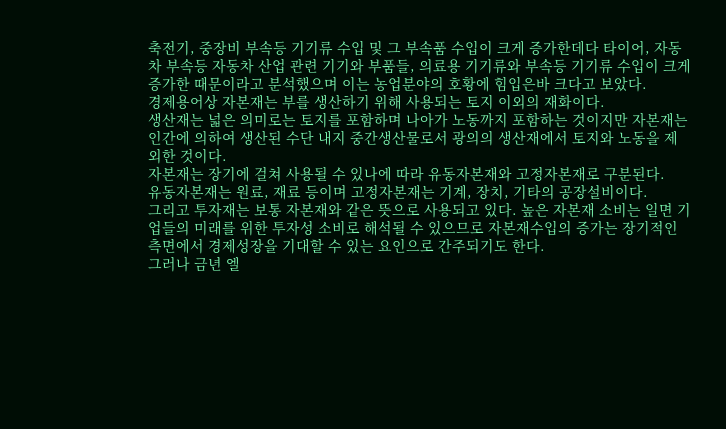축전기, 중장비 부속등 기기류 수입 및 그 부속품 수입이 크게 증가한데다 타이어, 자동차 부속등 자동차 산업 관련 기기와 부품들, 의료용 기기류와 부속등 기기류 수입이 크게 증가한 때문이라고 분석했으며 이는 농업분야의 호황에 힘입은바 크다고 보았다.
경제용어상 자본재는 부를 생산하기 위해 사용되는 토지 이외의 재화이다.
생산재는 넓은 의미로는 토지를 포함하며 나아가 노동까지 포함하는 것이지만 자본재는 인간에 의하여 생산된 수단 내지 중간생산물로서 광의의 생산재에서 토지와 노동을 제외한 것이다.
자본재는 장기에 걸쳐 사용될 수 있나에 따라 유동자본재와 고정자본재로 구분된다.
유동자본재는 원료, 재료 등이며 고정자본재는 기계, 장치, 기타의 공장설비이다.
그리고 투자재는 보통 자본재와 같은 뜻으로 사용되고 있다. 높은 자본재 소비는 일면 기업들의 미래를 위한 투자성 소비로 해석될 수 있으므로 자본재수입의 증가는 장기적인 측면에서 경제성장을 기대할 수 있는 요인으로 간주되기도 한다.
그러나 금년 엘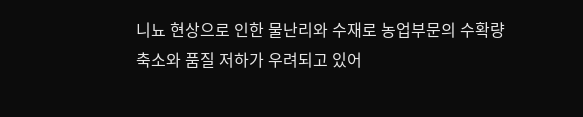니뇨 현상으로 인한 물난리와 수재로 농업부문의 수확량 축소와 품질 저하가 우려되고 있어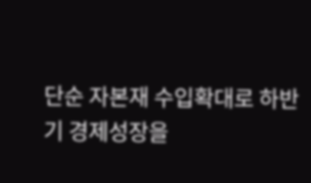단순 자본재 수입확대로 하반기 경제성장을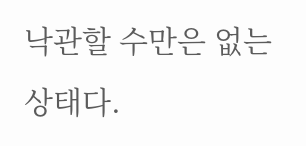낙관할 수만은 없는 상태다.